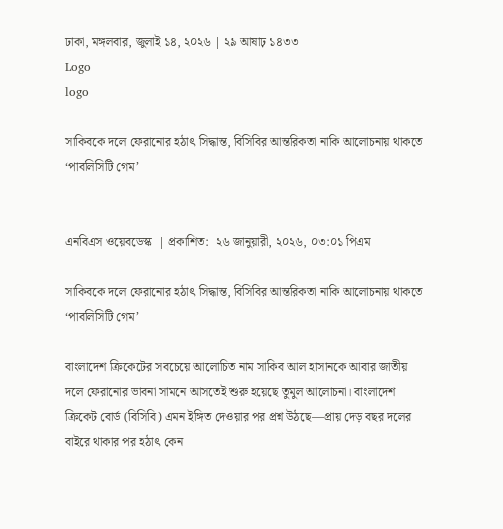ঢাকা, মঙ্গলবার, জুলাই ১৪, ২০২৬ | ২৯ আষাঢ় ১৪৩৩
Logo
logo

সাকিবকে দলে ফেরানোর হঠাৎ সিদ্ধান্ত, বিসিবির আন্তরিকতা নাকি আলোচনায় থাকতে ‘পাবলিসিটি গেম’


এনবিএস ওয়েবডেস্ক  | প্রকাশিত:  ২৬ জানুয়ারী, ২০২৬, ০৩:০১ পিএম

সাকিবকে দলে ফেরানোর হঠাৎ সিদ্ধান্ত, বিসিবির আন্তরিকতা নাকি আলোচনায় থাকতে ‘পাবলিসিটি গেম’

বাংলাদেশ ক্রিকেটের সবচেয়ে আলোচিত নাম সাকিব আল হাসানকে আবার জাতীয় দলে ফেরানোর ভাবনা সামনে আসতেই শুরু হয়েছে তুমুল আলোচনা। বাংলাদেশ ক্রিকেট বোর্ড (বিসিবি) এমন ইঙ্গিত দেওয়ার পর প্রশ্ন উঠছে—প্রায় দেড় বছর দলের বাইরে থাকার পর হঠাৎ কেন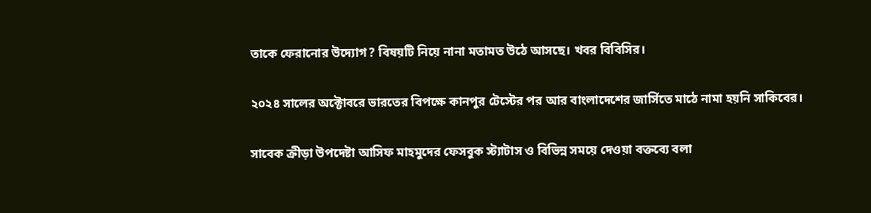তাকে ফেরানোর উদ্যোগ? বিষয়টি নিয়ে নানা মতামত উঠে আসছে। খবর বিবিসির।

২০২৪ সালের অক্টোবরে ভারতের বিপক্ষে কানপুর টেস্টের পর আর বাংলাদেশের জার্সিতে মাঠে নামা হয়নি সাকিবের।

সাবেক ক্রীড়া উপদেষ্টা আসিফ মাহমুদের ফেসবুক স্ট্যাটাস ও বিভিন্ন সময়ে দেওয়া বক্তব্যে বলা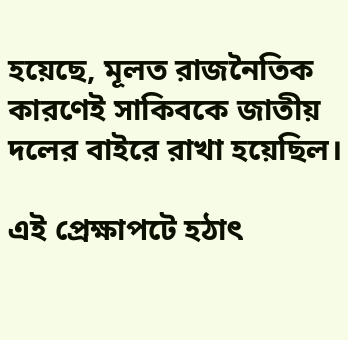হয়েছে, মূলত রাজনৈতিক কারণেই সাকিবকে জাতীয় দলের বাইরে রাখা হয়েছিল।

এই প্রেক্ষাপটে হঠাৎ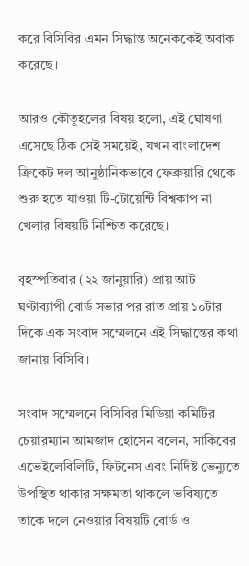করে বিসিবির এমন সিদ্ধান্ত অনেককেই অবাক করেছে।

আরও কৌতূহলের বিষয় হলো, এই ঘোষণা এসেছে ঠিক সেই সময়েই, যখন বাংলাদেশ ক্রিকেট দল আনুষ্ঠানিকভাবে ফেব্রুয়ারি থেকে শুরু হতে যাওয়া টি-টোয়েন্টি বিশ্বকাপ না খেলার বিষয়টি নিশ্চিত করেছে।

বৃহস্পতিবার (২২ জানুয়ারি) প্রায় আট ঘণ্টাব্যাপী বোর্ড সভার পর রাত প্রায় ১০টার দিকে এক সংবাদ সম্মেলনে এই সিদ্ধান্তের কথা জানায় বিসিবি।

সংবাদ সম্মেলনে বিসিবির মিডিয়া কমিটির চেয়ারম্যান আমজাদ হোসেন বলেন, সাকিবের এভেইলেবিলিটি, ফিটনেস এবং নির্দিষ্ট ভেন্যুতে উপস্থিত থাকার সক্ষমতা থাকলে ভবিষ্যতে তাকে দলে নেওয়ার বিষয়টি বোর্ড ও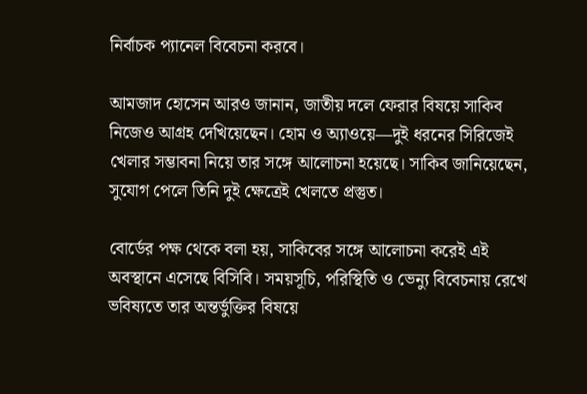নির্বাচক প্যানেল বিবেচনা করবে।

আমজাদ হোসেন আরও জানান, জাতীয় দলে ফেরার বিষয়ে সাকিব নিজেও আগ্রহ দেখিয়েছেন। হোম ও অ্যাওয়ে—দুই ধরনের সিরিজেই খেলার সম্ভাবনা নিয়ে তার সঙ্গে আলোচনা হয়েছে। সাকিব জানিয়েছেন, সুযোগ পেলে তিনি দুই ক্ষেত্রেই খেলতে প্রস্তুত।

বোর্ডের পক্ষ থেকে বলা হয়, সাকিবের সঙ্গে আলোচনা করেই এই অবস্থানে এসেছে বিসিবি। সময়সূচি, পরিস্থিতি ও ভেন্যু বিবেচনায় রেখে ভবিষ্যতে তার অন্তর্ভুক্তির বিষয়ে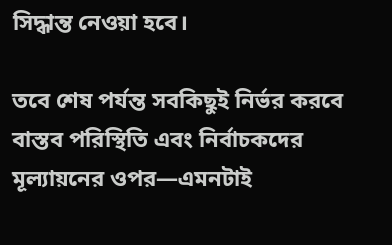সিদ্ধান্ত নেওয়া হবে।

তবে শেষ পর্যন্ত সবকিছুই নির্ভর করবে বাস্তব পরিস্থিতি এবং নির্বাচকদের মূল্যায়নের ওপর—এমনটাই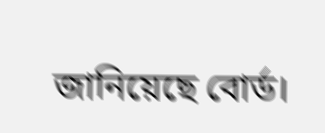জানিয়েছে বোর্ড।